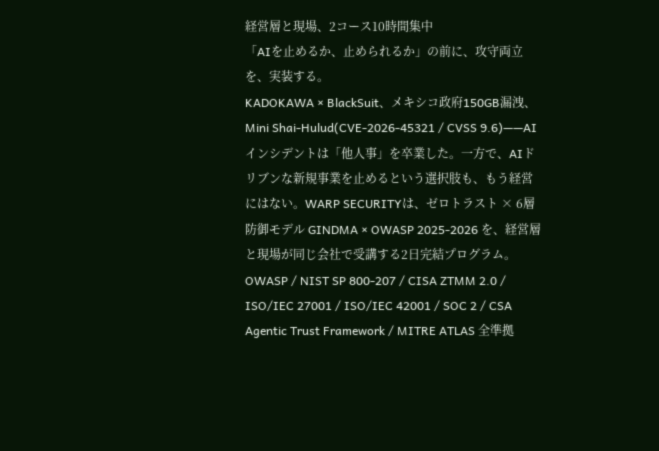経営層と現場、2コース10時間集中
「AIを止めるか、止められるか」の前に、攻守両立を、実装する。
KADOKAWA × BlackSuit、メキシコ政府150GB漏洩、Mini Shai-Hulud(CVE-2026-45321 / CVSS 9.6)——AIインシデントは「他人事」を卒業した。一方で、AIドリブンな新規事業を止めるという選択肢も、もう経営にはない。WARP SECURITYは、ゼロトラスト × 6層防御モデル GINDMA × OWASP 2025-2026 を、経営層と現場が同じ会社で受講する2日完結プログラム。
OWASP / NIST SP 800-207 / CISA ZTMM 2.0 / ISO/IEC 27001 / ISO/IEC 42001 / SOC 2 / CSA Agentic Trust Framework / MITRE ATLAS 全準拠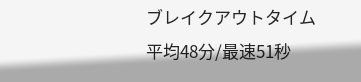ブレイクアウトタイム
平均48分/最速51秒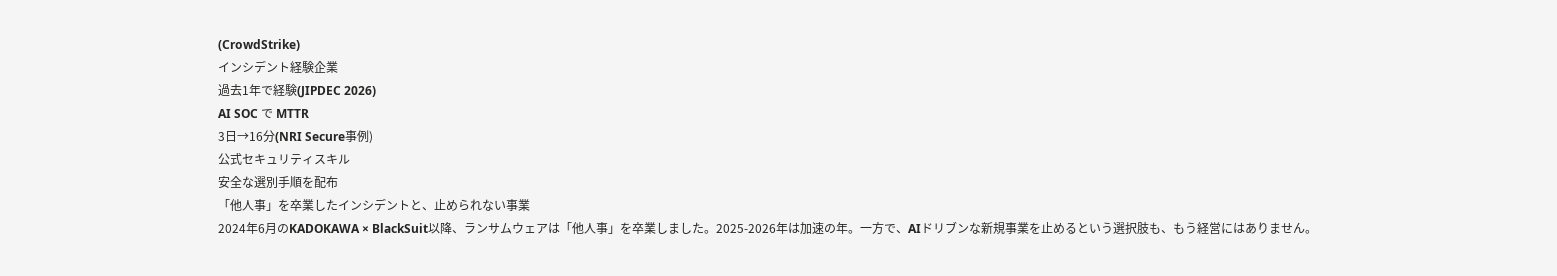(CrowdStrike)
インシデント経験企業
過去1年で経験(JIPDEC 2026)
AI SOC で MTTR
3日→16分(NRI Secure事例)
公式セキュリティスキル
安全な選別手順を配布
「他人事」を卒業したインシデントと、止められない事業
2024年6月のKADOKAWA × BlackSuit以降、ランサムウェアは「他人事」を卒業しました。2025-2026年は加速の年。一方で、AIドリブンな新規事業を止めるという選択肢も、もう経営にはありません。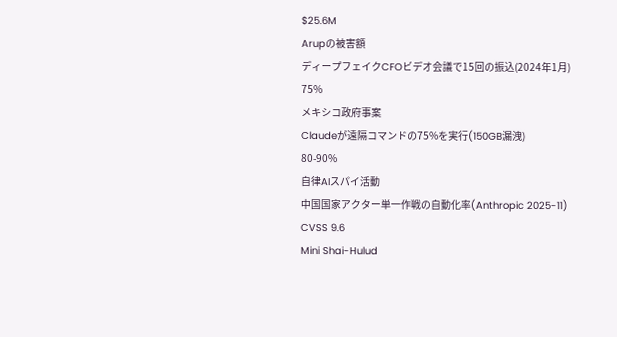$25.6M
Arupの被害額
ディープフェイクCFOビデオ会議で15回の振込(2024年1月)
75%
メキシコ政府事案
Claudeが遠隔コマンドの75%を実行(150GB漏洩)
80-90%
自律AIスパイ活動
中国国家アクター単一作戦の自動化率(Anthropic 2025-11)
CVSS 9.6
Mini Shai-Hulud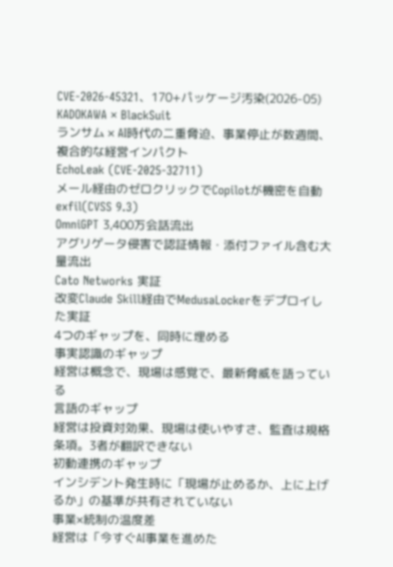CVE-2026-45321、170+パッケージ汚染(2026-05)
KADOKAWA × BlackSuit
ランサム × AI時代の二重脅迫、事業停止が数週間、複合的な経営インパクト
EchoLeak (CVE-2025-32711)
メール経由のゼロクリックでCopilotが機密を自動exfil(CVSS 9.3)
OmniGPT 3,400万会話流出
アグリゲータ侵害で認証情報・添付ファイル含む大量流出
Cato Networks 実証
改変Claude Skill経由でMedusaLockerをデプロイした実証
4つのギャップを、同時に埋める
事実認識のギャップ
経営は概念で、現場は感覚で、最新脅威を語っている
言語のギャップ
経営は投資対効果、現場は使いやすさ、監査は規格条項。3者が翻訳できない
初動連携のギャップ
インシデント発生時に「現場が止めるか、上に上げるか」の基準が共有されていない
事業×統制の温度差
経営は「今すぐAI事業を進めた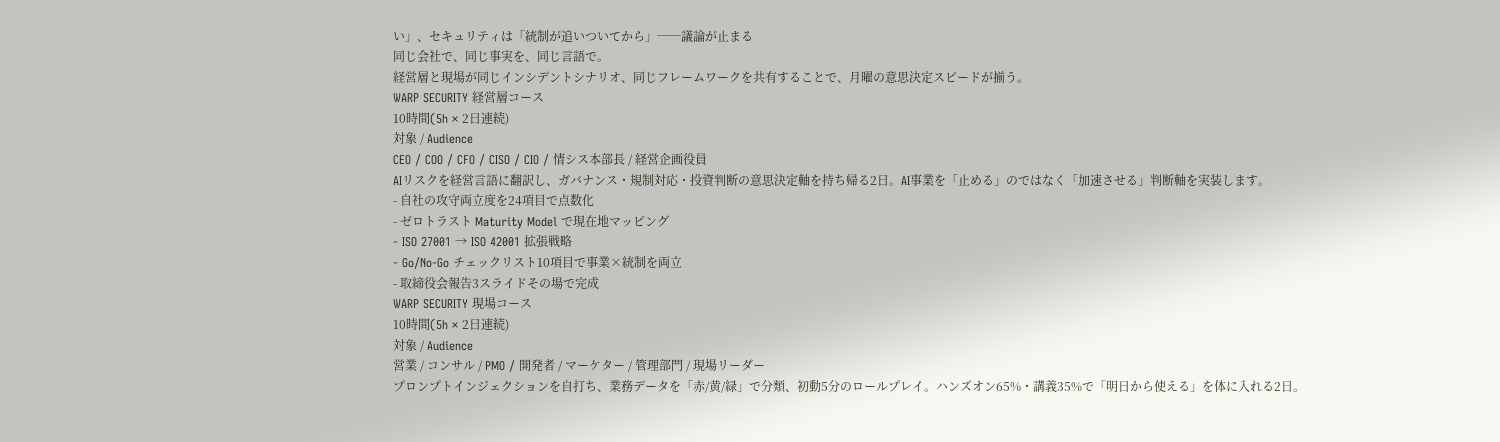い」、セキュリティは「統制が追いついてから」──議論が止まる
同じ会社で、同じ事実を、同じ言語で。
経営層と現場が同じインシデントシナリオ、同じフレームワークを共有することで、月曜の意思決定スピードが揃う。
WARP SECURITY 経営層コース
10時間(5h × 2日連続)
対象 / Audience
CEO / COO / CFO / CISO / CIO / 情シス本部長 / 経営企画役員
AIリスクを経営言語に翻訳し、ガバナンス・規制対応・投資判断の意思決定軸を持ち帰る2日。AI事業を「止める」のではなく「加速させる」判断軸を実装します。
- 自社の攻守両立度を24項目で点数化
- ゼロトラスト Maturity Model で現在地マッピング
- ISO 27001 → ISO 42001 拡張戦略
- Go/No-Go チェックリスト10項目で事業×統制を両立
- 取締役会報告3スライドその場で完成
WARP SECURITY 現場コース
10時間(5h × 2日連続)
対象 / Audience
営業 / コンサル / PMO / 開発者 / マーケター / 管理部門 / 現場リーダー
プロンプトインジェクションを自打ち、業務データを「赤/黄/緑」で分類、初動5分のロールプレイ。ハンズオン65%・講義35%で「明日から使える」を体に入れる2日。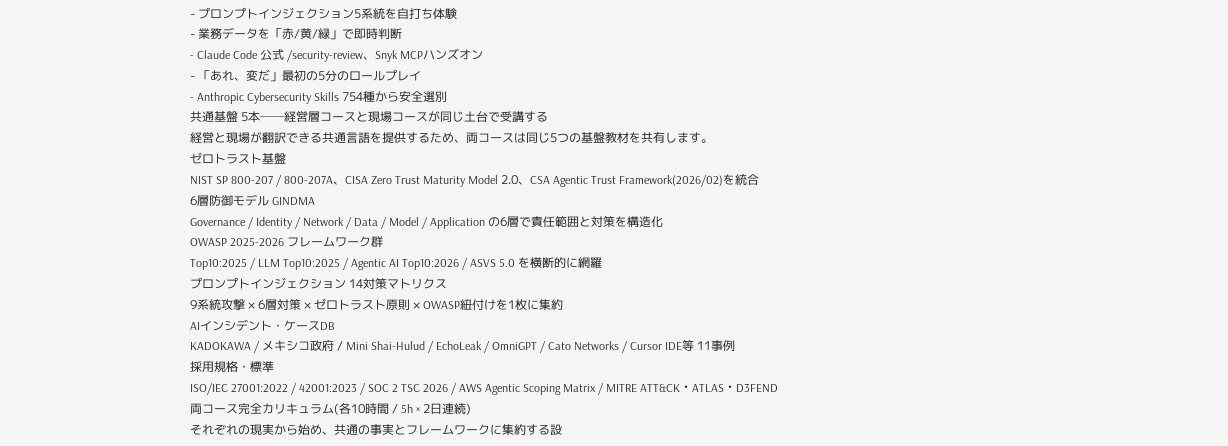- プロンプトインジェクション5系統を自打ち体験
- 業務データを「赤/黄/緑」で即時判断
- Claude Code 公式 /security-review、Snyk MCPハンズオン
- 「あれ、変だ」最初の5分のロールプレイ
- Anthropic Cybersecurity Skills 754種から安全選別
共通基盤 5本──経営層コースと現場コースが同じ土台で受講する
経営と現場が翻訳できる共通言語を提供するため、両コースは同じ5つの基盤教材を共有します。
ゼロトラスト基盤
NIST SP 800-207 / 800-207A、CISA Zero Trust Maturity Model 2.0、CSA Agentic Trust Framework(2026/02)を統合
6層防御モデル GINDMA
Governance / Identity / Network / Data / Model / Application の6層で責任範囲と対策を構造化
OWASP 2025-2026 フレームワーク群
Top10:2025 / LLM Top10:2025 / Agentic AI Top10:2026 / ASVS 5.0 を横断的に網羅
プロンプトインジェクション 14対策マトリクス
9系統攻撃 × 6層対策 × ゼロトラスト原則 × OWASP紐付けを1枚に集約
AIインシデント・ケースDB
KADOKAWA / メキシコ政府 / Mini Shai-Hulud / EchoLeak / OmniGPT / Cato Networks / Cursor IDE等 11事例
採用規格・標準
ISO/IEC 27001:2022 / 42001:2023 / SOC 2 TSC 2026 / AWS Agentic Scoping Matrix / MITRE ATT&CK・ATLAS・D3FEND
両コース完全カリキュラム(各10時間 / 5h × 2日連続)
それぞれの現実から始め、共通の事実とフレームワークに集約する設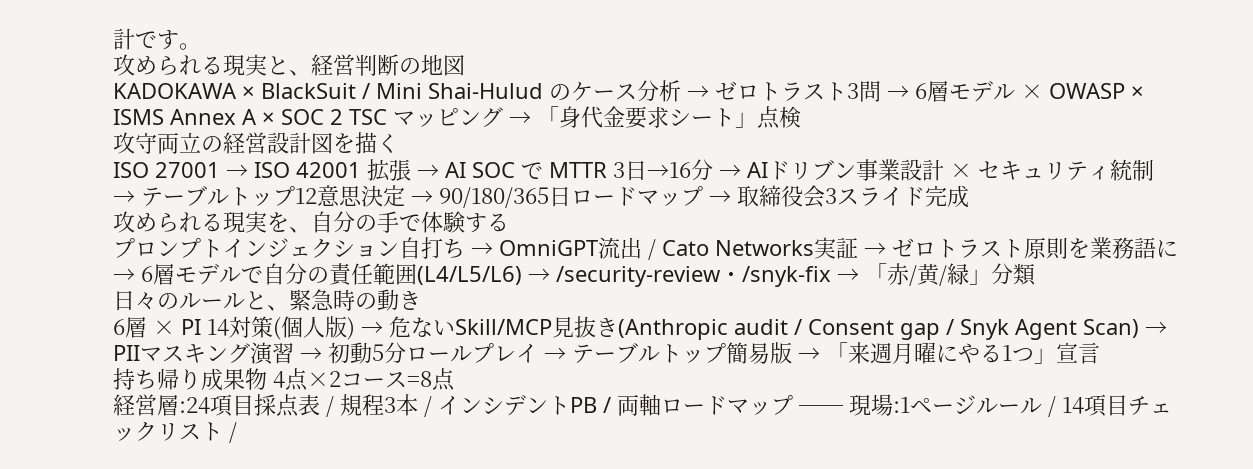計です。
攻められる現実と、経営判断の地図
KADOKAWA × BlackSuit / Mini Shai-Hulud のケース分析 → ゼロトラスト3問 → 6層モデル × OWASP × ISMS Annex A × SOC 2 TSC マッピング → 「身代金要求シート」点検
攻守両立の経営設計図を描く
ISO 27001 → ISO 42001 拡張 → AI SOC で MTTR 3日→16分 → AIドリブン事業設計 × セキュリティ統制 → テーブルトップ12意思決定 → 90/180/365日ロードマップ → 取締役会3スライド完成
攻められる現実を、自分の手で体験する
プロンプトインジェクション自打ち → OmniGPT流出 / Cato Networks実証 → ゼロトラスト原則を業務語に → 6層モデルで自分の責任範囲(L4/L5/L6) → /security-review・/snyk-fix → 「赤/黄/緑」分類
日々のルールと、緊急時の動き
6層 × PI 14対策(個人版) → 危ないSkill/MCP見抜き(Anthropic audit / Consent gap / Snyk Agent Scan) → PIIマスキング演習 → 初動5分ロールプレイ → テーブルトップ簡易版 → 「来週月曜にやる1つ」宣言
持ち帰り成果物 4点×2コース=8点
経営層:24項目採点表 / 規程3本 / インシデントPB / 両軸ロードマップ ── 現場:1ページルール / 14項目チェックリスト /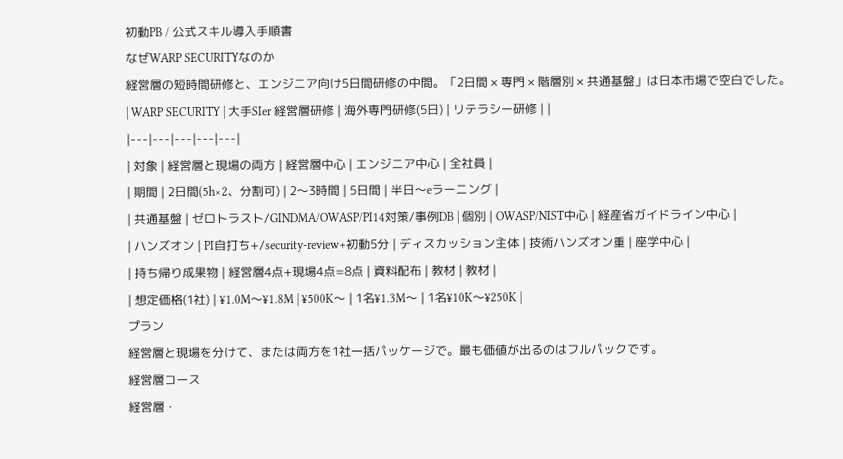初動PB / 公式スキル導入手順書
なぜWARP SECURITYなのか
経営層の短時間研修と、エンジニア向け5日間研修の中間。「2日間 × 専門 × 階層別 × 共通基盤」は日本市場で空白でした。
| WARP SECURITY | 大手SIer 経営層研修 | 海外専門研修(5日) | リテラシー研修 | |
|---|---|---|---|---|
| 対象 | 経営層と現場の両方 | 経営層中心 | エンジニア中心 | 全社員 |
| 期間 | 2日間(5h×2、分割可) | 2〜3時間 | 5日間 | 半日〜eラーニング |
| 共通基盤 | ゼロトラスト/GINDMA/OWASP/PI14対策/事例DB | 個別 | OWASP/NIST中心 | 経産省ガイドライン中心 |
| ハンズオン | PI自打ち+/security-review+初動5分 | ディスカッション主体 | 技術ハンズオン重 | 座学中心 |
| 持ち帰り成果物 | 経営層4点+現場4点=8点 | 資料配布 | 教材 | 教材 |
| 想定価格(1社) | ¥1.0M〜¥1.8M | ¥500K〜 | 1名¥1.3M〜 | 1名¥10K〜¥250K |
プラン
経営層と現場を分けて、または両方を1社一括パッケージで。最も価値が出るのはフルパックです。
経営層コース
経営層・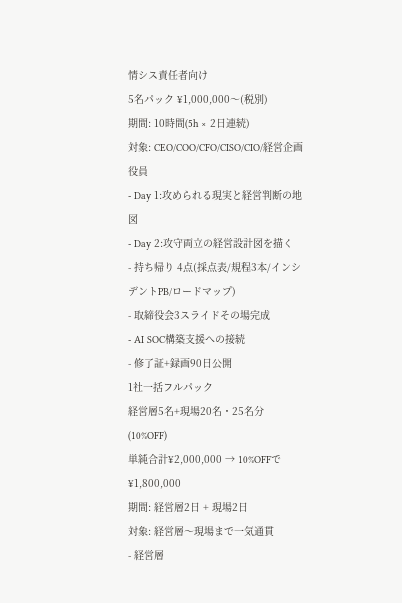情シス責任者向け
5名パック ¥1,000,000〜(税別)
期間: 10時間(5h × 2日連続)
対象: CEO/COO/CFO/CISO/CIO/経営企画役員
- Day 1:攻められる現実と経営判断の地図
- Day 2:攻守両立の経営設計図を描く
- 持ち帰り 4点(採点表/規程3本/インシデントPB/ロードマップ)
- 取締役会3スライドその場完成
- AI SOC構築支援への接続
- 修了証+録画90日公開
1社一括フルパック
経営層5名+現場20名・25名分(10%OFF)
単純合計¥2,000,000 → 10%OFFで¥1,800,000
期間: 経営層2日 + 現場2日
対象: 経営層〜現場まで一気通貫
- 経営層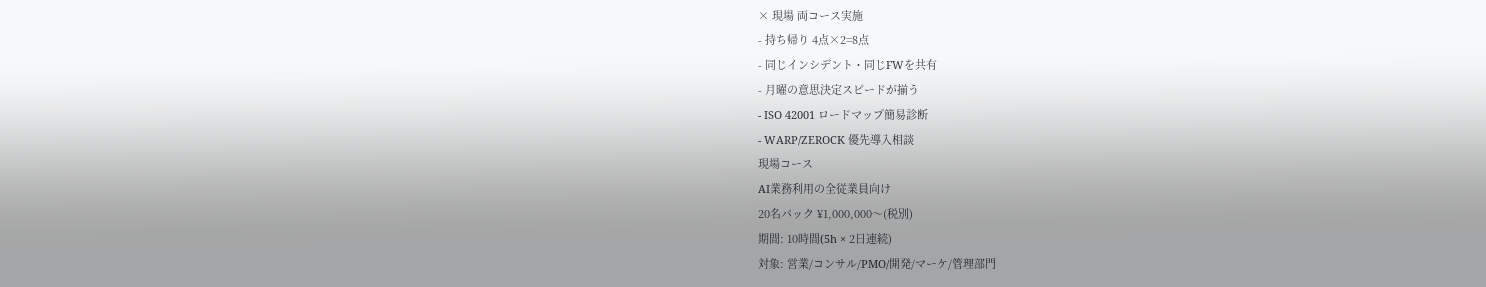× 現場 両コース実施
- 持ち帰り 4点×2=8点
- 同じインシデント・同じFWを共有
- 月曜の意思決定スピードが揃う
- ISO 42001 ロードマップ簡易診断
- WARP/ZEROCK 優先導入相談
現場コース
AI業務利用の全従業員向け
20名パック ¥1,000,000〜(税別)
期間: 10時間(5h × 2日連続)
対象: 営業/コンサル/PMO/開発/マーケ/管理部門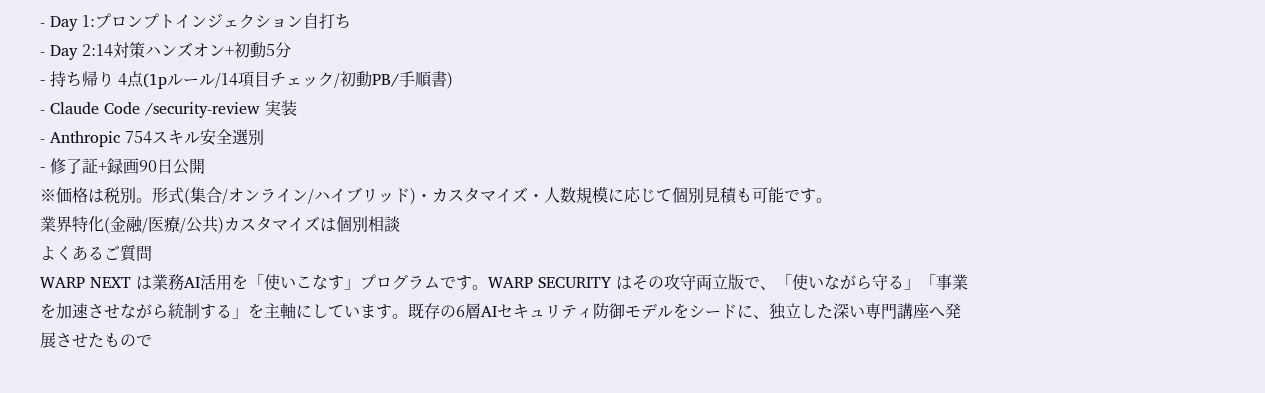- Day 1:プロンプトインジェクション自打ち
- Day 2:14対策ハンズオン+初動5分
- 持ち帰り 4点(1pルール/14項目チェック/初動PB/手順書)
- Claude Code /security-review 実装
- Anthropic 754スキル安全選別
- 修了証+録画90日公開
※価格は税別。形式(集合/オンライン/ハイブリッド)・カスタマイズ・人数規模に応じて個別見積も可能です。
業界特化(金融/医療/公共)カスタマイズは個別相談
よくあるご質問
WARP NEXT は業務AI活用を「使いこなす」プログラムです。WARP SECURITY はその攻守両立版で、「使いながら守る」「事業を加速させながら統制する」を主軸にしています。既存の6層AIセキュリティ防御モデルをシードに、独立した深い専門講座へ発展させたもので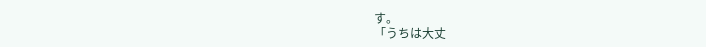す。
「うちは大丈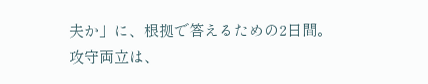夫か」に、根拠で答えるための2日間。
攻守両立は、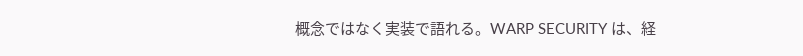概念ではなく実装で語れる。WARP SECURITY は、経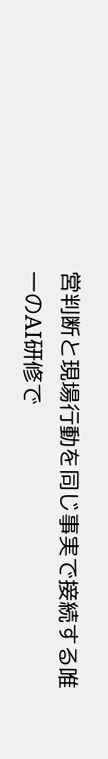営判断と現場行動を同じ事実で接続する唯一のAI研修で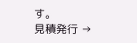す。
見積発行 →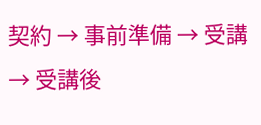契約 → 事前準備 → 受講 → 受講後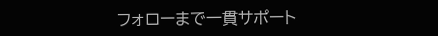フォローまで一貫サポート